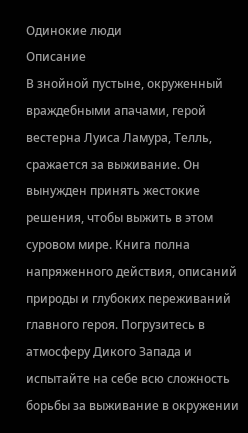Одинокие люди
Описание
В знойной пустыне, окруженный враждебными апачами, герой вестерна Луиса Ламура, Телль, сражается за выживание. Он вынужден принять жестокие решения, чтобы выжить в этом суровом мире. Книга полна напряженного действия, описаний природы и глубоких переживаний главного героя. Погрузитесь в атмосферу Дикого Запада и испытайте на себе всю сложность борьбы за выживание в окружении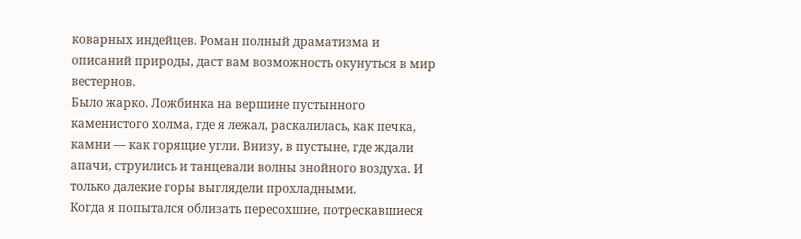коварных индейцев. Роман полный драматизма и описаний природы, даст вам возможность окунуться в мир вестернов.
Было жарко. Ложбинка на вершине пустынного каменистого холма, где я лежал, раскалилась, как печка, камни — как горящие угли. Внизу, в пустыне, где ждали апачи, струились и танцевали волны знойного воздуха. И только далекие горы выглядели прохладными.
Когда я попытался облизать пересохшие, потрескавшиеся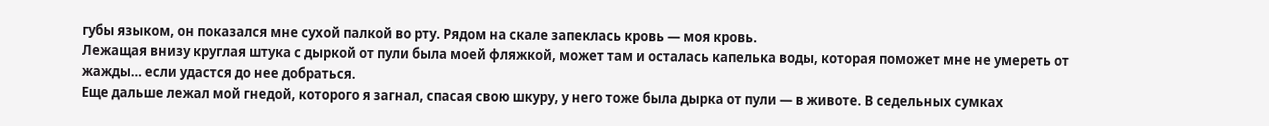губы языком, он показался мне сухой палкой во рту. Рядом на скале запеклась кровь — моя кровь.
Лежащая внизу круглая штука с дыркой от пули была моей фляжкой, может там и осталась капелька воды, которая поможет мне не умереть от жажды… если удастся до нее добраться.
Еще дальше лежал мой гнедой, которого я загнал, спасая свою шкуру, у него тоже была дырка от пули — в животе. В седельных сумках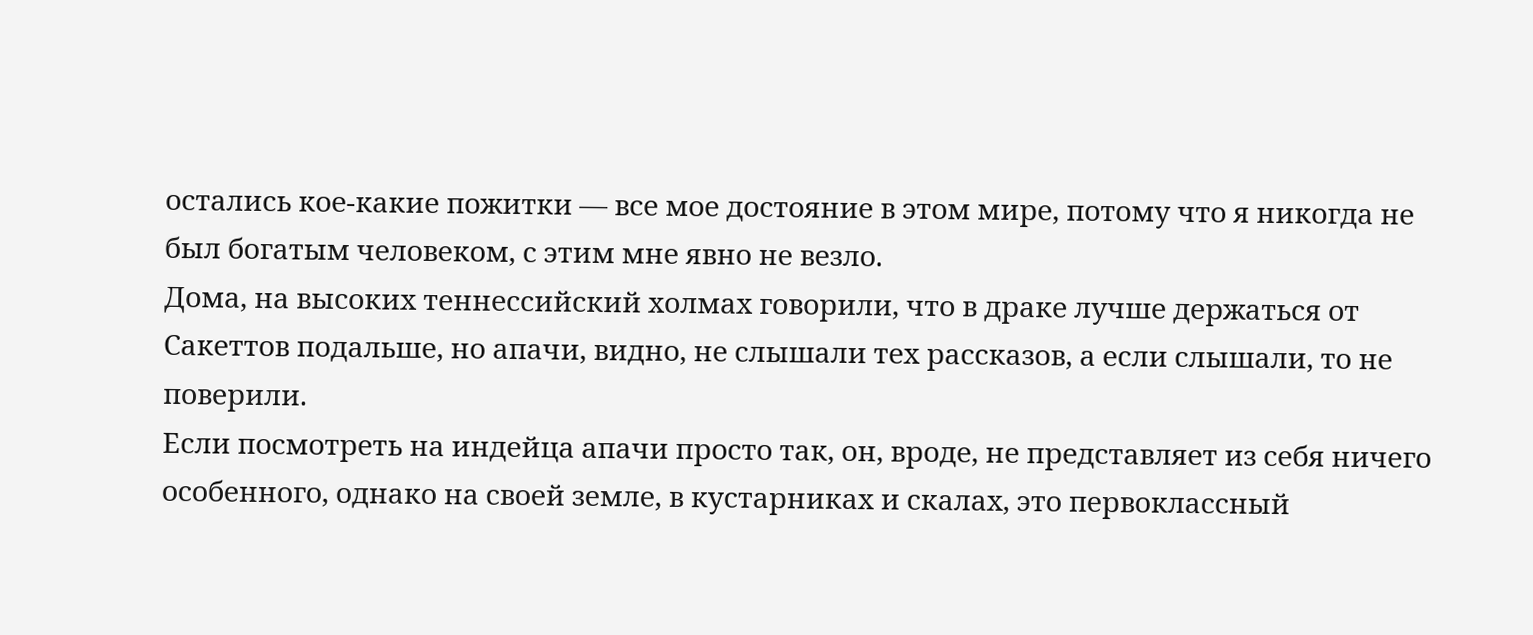остались кое-какие пожитки — все мое достояние в этом мире, потому что я никогда не был богатым человеком, с этим мне явно не везло.
Дома, на высоких теннессийский холмах говорили, что в драке лучше держаться от Сакеттов подальше, но апачи, видно, не слышали тех рассказов, а если слышали, то не поверили.
Если посмотреть на индейца апачи просто так, он, вроде, не представляет из себя ничего особенного, однако на своей земле, в кустарниках и скалах, это первоклассный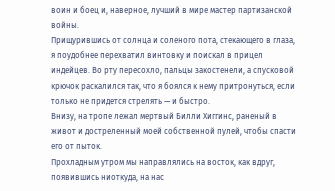воин и боец и, наверное, лучший в мире мастер партизанской войны.
Прищурившись от солнца и соленого пота, стекающего в глаза, я поудобнее перехватил винтовку и поискал в прицел индейцев. Во рту пересохло, пальцы закостенели, а спусковой крючок раскалился так, что я боялся к нему притронуться, если только не придется стрелять — и быстро.
Внизу, на тропе лежал мертвый Билли Хиггинс, раненый в живот и достреленный моей собственной пулей, чтобы спасти его от пыток.
Прохладным утром мы направлялись на восток, как вдруг, появившись ниоткуда, на нас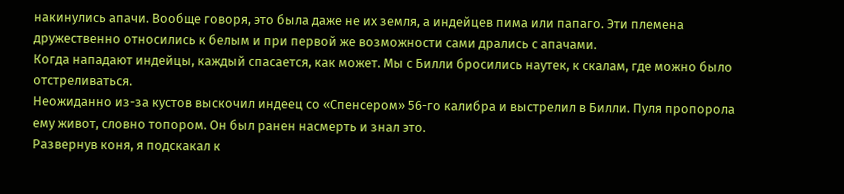накинулись апачи. Вообще говоря, это была даже не их земля, а индейцев пима или папаго. Эти племена дружественно относились к белым и при первой же возможности сами дрались с апачами.
Когда нападают индейцы, каждый спасается, как может. Мы с Билли бросились наутек, к скалам, где можно было отстреливаться.
Неожиданно из-за кустов выскочил индеец со «Спенсером» 56-го калибра и выстрелил в Билли. Пуля пропорола ему живот, словно топором. Он был ранен насмерть и знал это.
Развернув коня, я подскакал к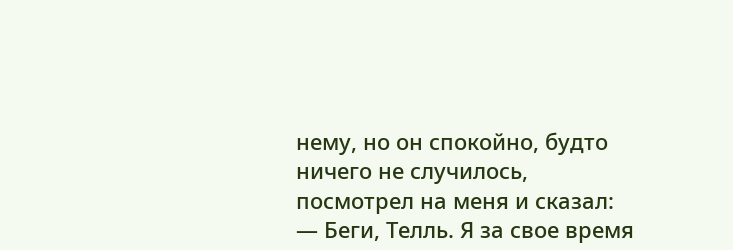нему, но он спокойно, будто ничего не случилось, посмотрел на меня и сказал:
— Беги, Телль. Я за свое время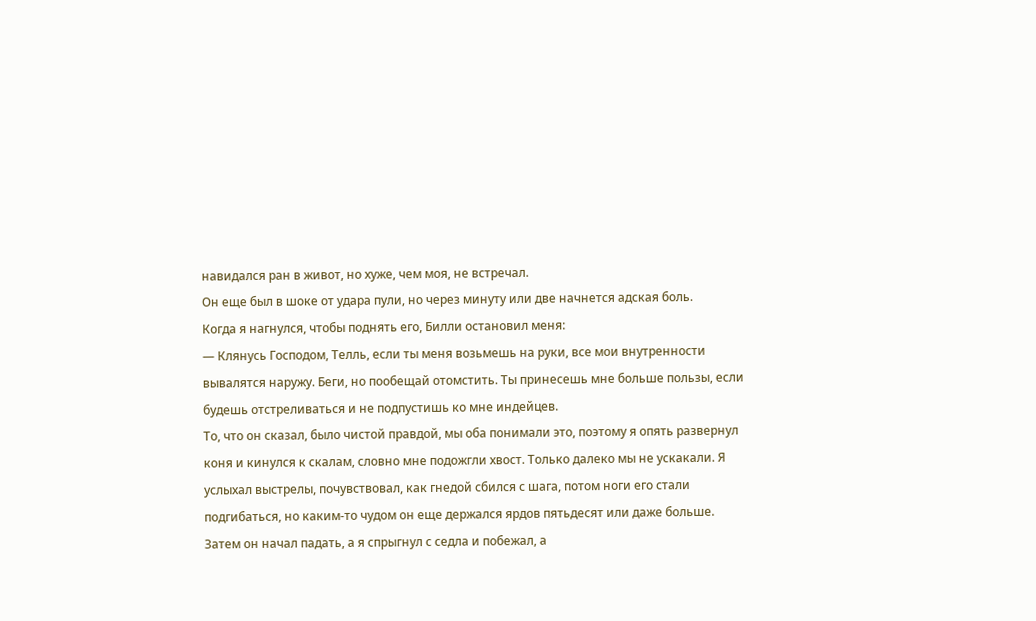навидался ран в живот, но хуже, чем моя, не встречал.
Он еще был в шоке от удара пули, но через минуту или две начнется адская боль.
Когда я нагнулся, чтобы поднять его, Билли остановил меня:
— Клянусь Господом, Телль, если ты меня возьмешь на руки, все мои внутренности вывалятся наружу. Беги, но пообещай отомстить. Ты принесешь мне больше пользы, если будешь отстреливаться и не подпустишь ко мне индейцев.
То, что он сказал, было чистой правдой, мы оба понимали это, поэтому я опять развернул коня и кинулся к скалам, словно мне подожгли хвост. Только далеко мы не ускакали. Я услыхал выстрелы, почувствовал, как гнедой сбился с шага, потом ноги его стали подгибаться, но каким-то чудом он еще держался ярдов пятьдесят или даже больше. Затем он начал падать, а я спрыгнул с седла и побежал, а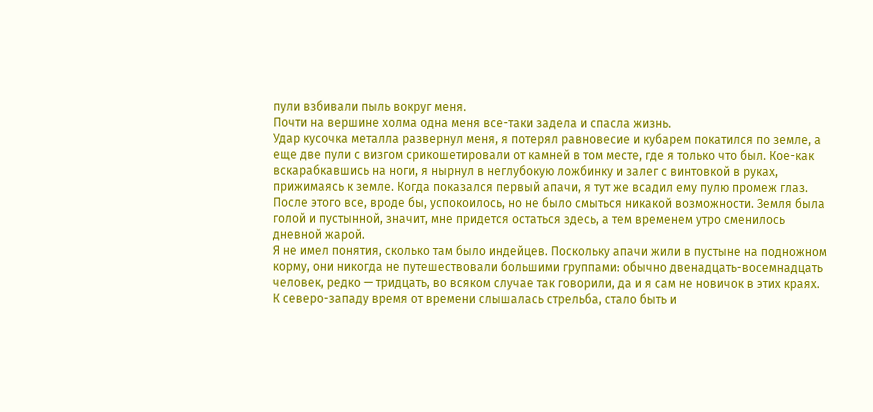пули взбивали пыль вокруг меня.
Почти на вершине холма одна меня все-таки задела и спасла жизнь.
Удар кусочка металла развернул меня, я потерял равновесие и кубарем покатился по земле, а еще две пули с визгом срикошетировали от камней в том месте, где я только что был. Кое-как вскарабкавшись на ноги, я нырнул в неглубокую ложбинку и залег с винтовкой в руках, прижимаясь к земле. Когда показался первый апачи, я тут же всадил ему пулю промеж глаз.
После этого все, вроде бы, успокоилось, но не было смыться никакой возможности. Земля была голой и пустынной, значит, мне придется остаться здесь, а тем временем утро сменилось дневной жарой.
Я не имел понятия, сколько там было индейцев. Поскольку апачи жили в пустыне на подножном корму, они никогда не путешествовали большими группами: обычно двенадцать-восемнадцать человек, редко — тридцать, во всяком случае так говорили, да и я сам не новичок в этих краях.
К северо-западу время от времени слышалась стрельба, стало быть и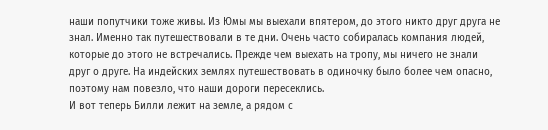наши попутчики тоже живы. Из Юмы мы выехали впятером, до этого никто друг друга не знал. Именно так путешествовали в те дни. Очень часто собиралась компания людей, которые до этого не встречались. Прежде чем выехать на тропу, мы ничего не знали друг о друге. На индейских землях путешествовать в одиночку было более чем опасно, поэтому нам повезло, что наши дороги пересеклись.
И вот теперь Билли лежит на земле, а рядом с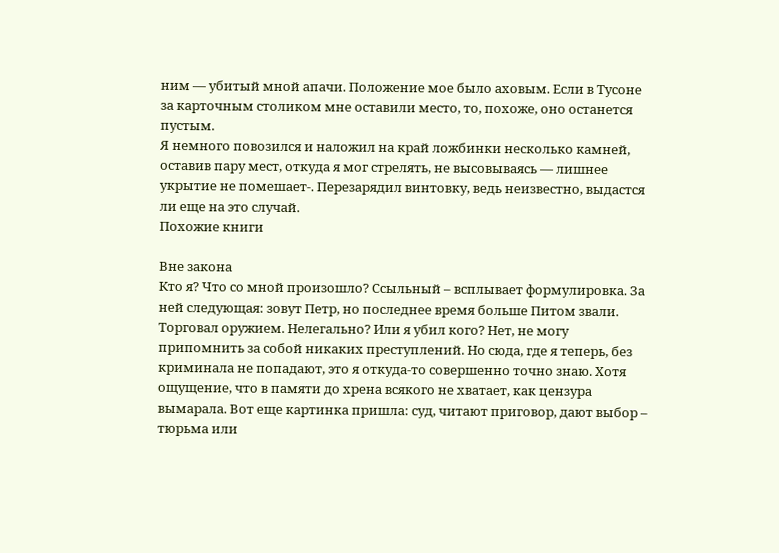ним — убитый мной апачи. Положение мое было аховым. Если в Тусоне за карточным столиком мне оставили место, то, похоже, оно останется пустым.
Я немного повозился и наложил на край ложбинки несколько камней, оставив пару мест, откуда я мог стрелять, не высовываясь — лишнее укрытие не помешает-. Перезарядил винтовку, ведь неизвестно, выдастся ли еще на это случай.
Похожие книги

Вне закона
Кто я? Что со мной произошло? Ссыльный – всплывает формулировка. За ней следующая: зовут Петр, но последнее время больше Питом звали. Торговал оружием. Нелегально? Или я убил кого? Нет, не могу припомнить за собой никаких преступлений. Но сюда, где я теперь, без криминала не попадают, это я откуда-то совершенно точно знаю. Хотя ощущение, что в памяти до хрена всякого не хватает, как цензура вымарала. Вот еще картинка пришла: суд, читают приговор, дают выбор – тюрьма или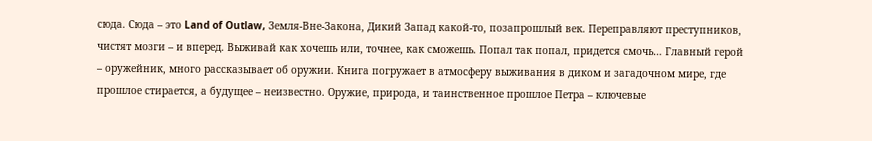сюда. Сюда – это Land of Outlaw, Земля-Вне-Закона, Дикий Запад какой-то, позапрошлый век. Переправляют преступников, чистят мозги – и вперед. Выживай как хочешь или, точнее, как сможешь. Попал так попал, придется смочь… Главный герой – оружейник, много рассказывает об оружии. Книга погружает в атмосферу выживания в диком и загадочном мире, где прошлое стирается, а будущее – неизвестно. Оружие, природа, и таинственное прошлое Петра – ключевые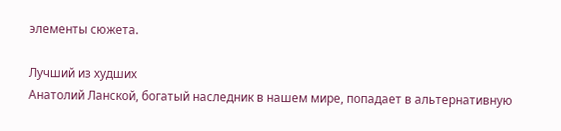элементы сюжета.

Лучший из худших
Анатолий Ланской, богатый наследник в нашем мире, попадает в альтернативную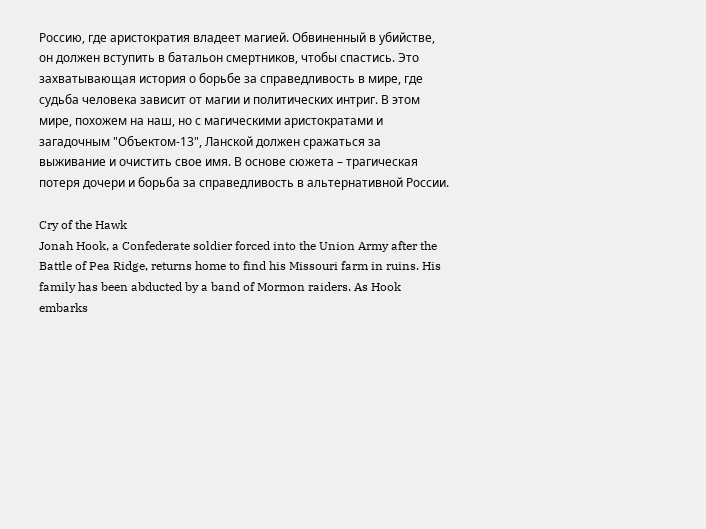Россию, где аристократия владеет магией. Обвиненный в убийстве, он должен вступить в батальон смертников, чтобы спастись. Это захватывающая история о борьбе за справедливость в мире, где судьба человека зависит от магии и политических интриг. В этом мире, похожем на наш, но с магическими аристократами и загадочным "Объектом-13", Ланской должен сражаться за выживание и очистить свое имя. В основе сюжета – трагическая потеря дочери и борьба за справедливость в альтернативной России.

Cry of the Hawk
Jonah Hook, a Confederate soldier forced into the Union Army after the Battle of Pea Ridge, returns home to find his Missouri farm in ruins. His family has been abducted by a band of Mormon raiders. As Hook embarks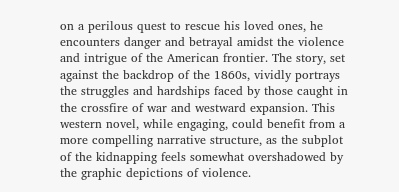on a perilous quest to rescue his loved ones, he encounters danger and betrayal amidst the violence and intrigue of the American frontier. The story, set against the backdrop of the 1860s, vividly portrays the struggles and hardships faced by those caught in the crossfire of war and westward expansion. This western novel, while engaging, could benefit from a more compelling narrative structure, as the subplot of the kidnapping feels somewhat overshadowed by the graphic depictions of violence.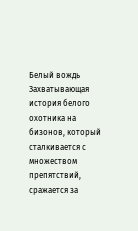Белый вождь
Захватывающая история белого охотника на бизонов, который сталкивается с множеством препятствий, сражается за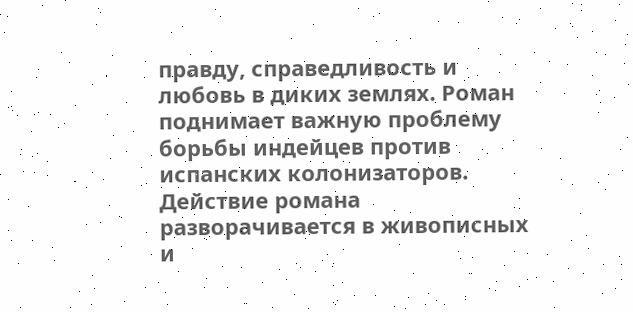правду, справедливость и любовь в диких землях. Роман поднимает важную проблему борьбы индейцев против испанских колонизаторов. Действие романа разворачивается в живописных и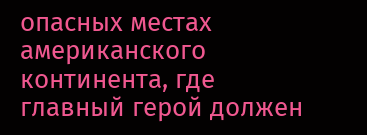опасных местах американского континента, где главный герой должен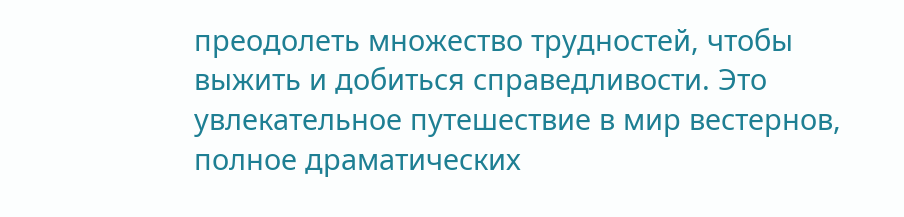преодолеть множество трудностей, чтобы выжить и добиться справедливости. Это увлекательное путешествие в мир вестернов, полное драматических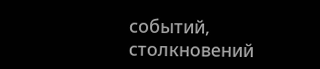событий, столкновений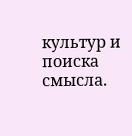культур и поиска смысла.